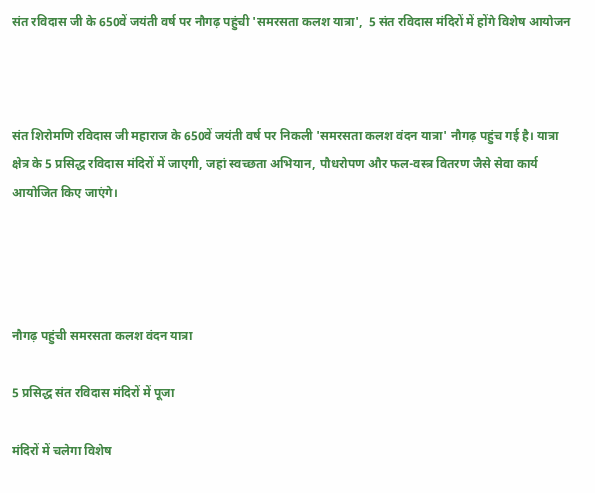संत रविदास जी के 650वें जयंती वर्ष पर नौगढ़ पहुंची 'समरसता कलश यात्रा',  5 संत रविदास मंदिरों में होंगे विशेष आयोजन



संत शिरोमणि रविदास जी महाराज के 650वें जयंती वर्ष पर निकली 'समरसता कलश वंदन यात्रा' नौगढ़ पहुंच गई है। यात्रा क्षेत्र के 5 प्रसिद्ध रविदास मंदिरों में जाएगी, जहां स्वच्छता अभियान, पौधरोपण और फल-वस्त्र वितरण जैसे सेवा कार्य आयोजित किए जाएंगे।




नौगढ़ पहुंची समरसता कलश वंदन यात्रा

5 प्रसिद्ध संत रविदास मंदिरों में पूजा

मंदिरों में चलेगा विशेष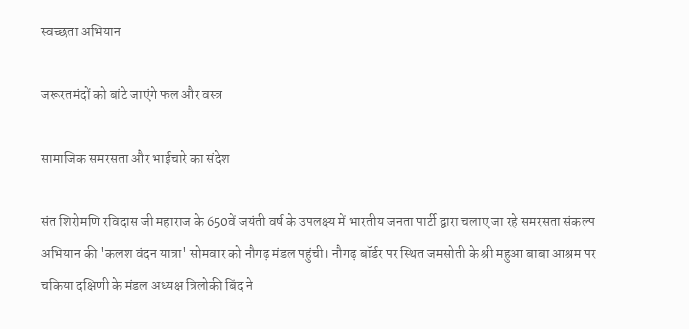स्वच्छता अभियान

जरूरतमंदों को बांटे जाएंगे फल और वस्त्र

सामाजिक समरसता और भाईचारे का संदेश

संत शिरोमणि रविदास जी महाराज के 650वें जयंती वर्ष के उपलक्ष्य में भारतीय जनता पार्टी द्वारा चलाए जा रहे समरसता संकल्प अभियान की 'कलश वंदन यात्रा' सोमवार को नौगढ़ मंडल पहुंची। नौगढ़ बॉर्डर पर स्थित जमसोती के श्री महुआ बाबा आश्रम पर चकिया दक्षिणी के मंडल अध्यक्ष त्रिलोकी बिंद ने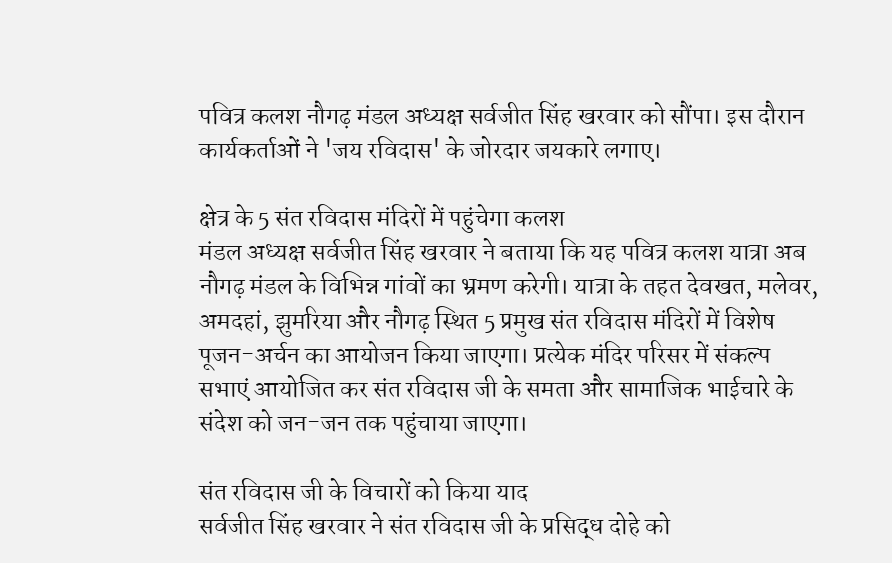पवित्र कलश नौगढ़ मंडल अध्यक्ष सर्वजीत सिंह खरवार को सौंपा। इस दौरान कार्यकर्ताओं ने 'जय रविदास' के जोरदार जयकारे लगाए।

क्षेत्र के 5 संत रविदास मंदिरों में पहुंचेगा कलश
मंडल अध्यक्ष सर्वजीत सिंह खरवार ने बताया कि यह पवित्र कलश यात्रा अब नौगढ़ मंडल के विभिन्न गांवों का भ्रमण करेगी। यात्रा के तहत देवखत, मलेवर, अमदहां, झुमरिया और नौगढ़ स्थित 5 प्रमुख संत रविदास मंदिरों में विशेष पूजन-अर्चन का आयोजन किया जाएगा। प्रत्येक मंदिर परिसर में संकल्प सभाएं आयोजित कर संत रविदास जी के समता और सामाजिक भाईचारे के संदेश को जन-जन तक पहुंचाया जाएगा।

संत रविदास जी के विचारों को किया याद
सर्वजीत सिंह खरवार ने संत रविदास जी के प्रसिद्ध दोहे को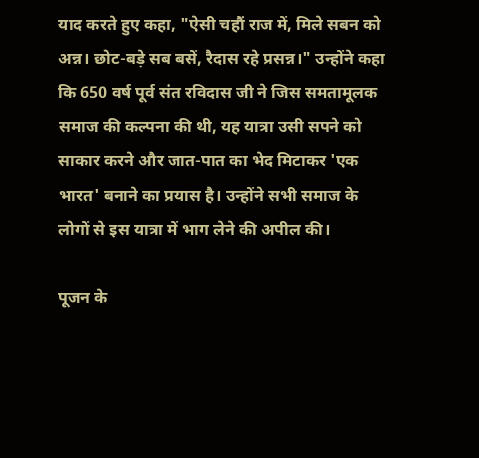याद करते हुए कहा, "ऐसी चहौं राज में, मिले सबन को अन्न। छोट-बड़े सब बसें, रैदास रहे प्रसन्न।" उन्होंने कहा कि 650 वर्ष पूर्व संत रविदास जी ने जिस समतामूलक समाज की कल्पना की थी, यह यात्रा उसी सपने को साकार करने और जात-पात का भेद मिटाकर 'एक भारत' बनाने का प्रयास है। उन्होंने सभी समाज के लोगों से इस यात्रा में भाग लेने की अपील की।

पूजन के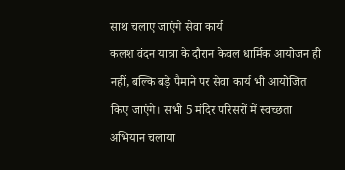साथ चलाए जाएंगे सेवा कार्य
कलश वंदन यात्रा के दौरान केवल धार्मिक आयोजन ही नहीं, बल्कि बड़े पैमाने पर सेवा कार्य भी आयोजित किए जाएंगे। सभी 5 मंदिर परिसरों में स्वच्छता अभियान चलाया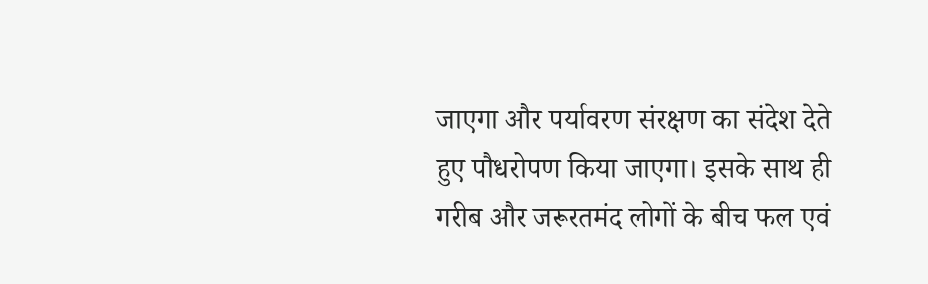जाएगा और पर्यावरण संरक्षण का संदेश देते हुए पौधरोपण किया जाएगा। इसके साथ ही गरीब और जरूरतमंद लोगों के बीच फल एवं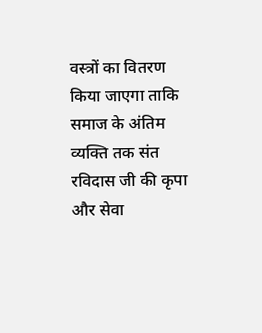वस्त्रों का वितरण किया जाएगा ताकि समाज के अंतिम व्यक्ति तक संत रविदास जी की कृपा और सेवा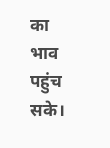का भाव पहुंच सके।